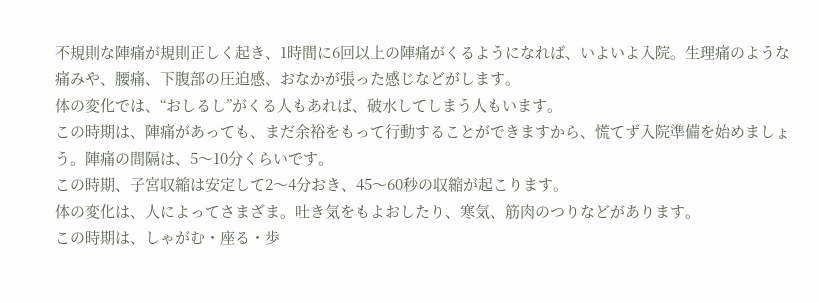不規則な陣痛が規則正しく起き、1時間に6回以上の陣痛がくるようになれば、いよいよ入院。生理痛のような痛みや、腰痛、下腹部の圧迫感、おなかが張った感じなどがします。
体の変化では、“おしるし”がくる人もあれば、破水してしまう人もいます。
この時期は、陣痛があっても、まだ余裕をもって行動することができますから、慌てず入院準備を始めましょう。陣痛の間隔は、5〜10分くらいです。
この時期、子宮収縮は安定して2〜4分おき、45〜60秒の収縮が起こります。
体の変化は、人によってさまざま。吐き気をもよおしたり、寒気、筋肉のつりなどがあります。
この時期は、しゃがむ・座る・歩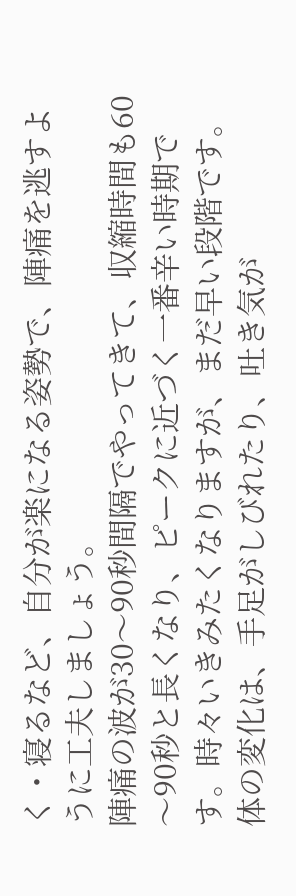く・寝るなど、自分が楽になる姿勢で、陣痛を逃すように工夫しましょう。
陣痛の波が30〜90秒間隔でやってきて、収縮時間も60〜90秒と長くなり、ピークに近づく一番辛い時期です。時々いきみたくなりますが、まだ早い段階です。
体の変化は、手足がしびれたり、吐き気が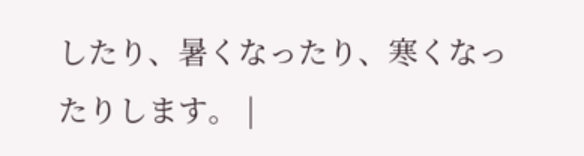したり、暑くなったり、寒くなったりします。 |